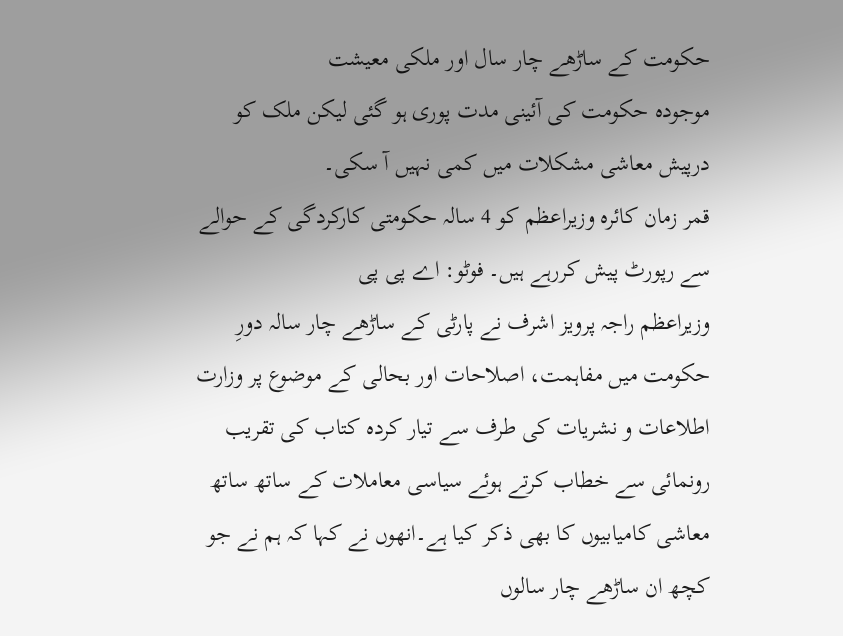حکومت کے ساڑھے چار سال اور ملکی معیشت
موجودہ حکومت کی آئینی مدت پوری ہو گئی لیکن ملک کو درپیش معاشی مشکلات میں کمی نہیں آ سکی۔
قمر زمان کائرہ وزیراعظم کو 4 سالہ حکومتی کارکردگی کے حوالے سے رپورٹ پیش کررہے ہیں۔ فوٹو: اے پی پی
وزیراعظم راجہ پرویز اشرف نے پارٹی کے ساڑھے چار سالہ دورِ حکومت میں مفاہمت، اصلاحات اور بحالی کے موضوع پر وزارت اطلاعات و نشریات کی طرف سے تیار کردہ کتاب کی تقریب رونمائی سے خطاب کرتے ہوئے سیاسی معاملات کے ساتھ ساتھ معاشی کامیابیوں کا بھی ذکر کیا ہے۔انھوں نے کہا کہ ہم نے جو کچھ ان ساڑھے چار سالوں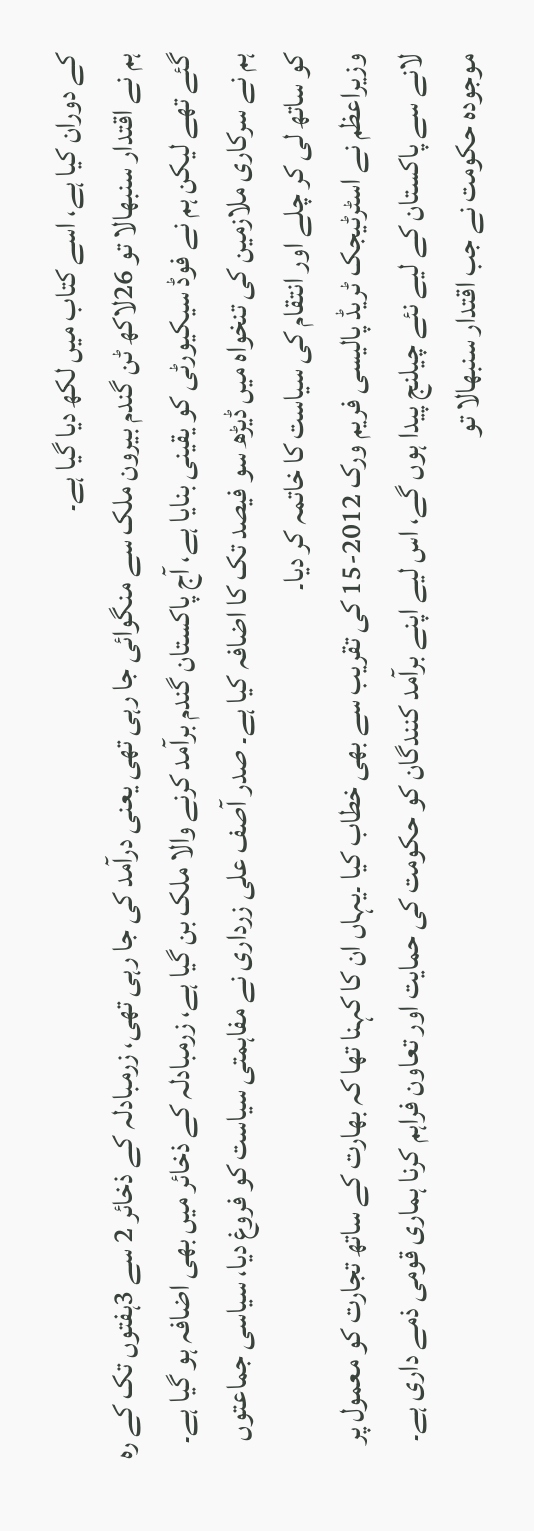کے دوران کیا ہے، اسے کتاب میں لکھ دیا گیا ہے۔
ہم نے اقتدار سنبھالا تو 26لاکھ ٹن گندم بیرون ملک سے منگوائی جا رہی تھی یعنی درآمد کی جا رہی تھی، زرمبادلہ کے ذخائر 2 سے 3ہفتوں تک کے رہ گئے تھے لیکن ہم نے فوڈ سیکیورٹی کو یقینی بنایا ہے، آج پاکستان گندم برآمد کرنے والا ملک بن گیا ہے، زرمبادلہ کے ذخائر میں بھی اضافہ ہو گیا ہے۔ ہم نے سرکاری ملازمین کی تنخواہ میں ڈیڑھ سو فیصد تک کا اضافہ کیا ہے۔ صدر آصف علی زرداری نے مفاہمتی سیاست کو فروغ دیا، سیاسی جماعتوں کو ساتھ لی کر چلے اور انتقام کی سیاست کا خاتمہ کر دیا۔
وزیراعظم نے اسٹرٹیجک ٹریڈ پالیسی فریم ورک 2012-15 کی تقریب سے بھی خطاب کیا ۔یہاں ان کا کہنا تھا کہ بھارت کے ساتھ تجارت کو معمول پر لانے سے پاکستان کے لیے نئے چیلنج پیدا ہوں گے، اس لیے اپنے برآمد کنندگان کو حکومت کی حمایت اور تعاون فراہم کرنا ہماری قومی ذمے داری ہے۔
موجودہ حکومت نے جب اقتدار سنبھالا تو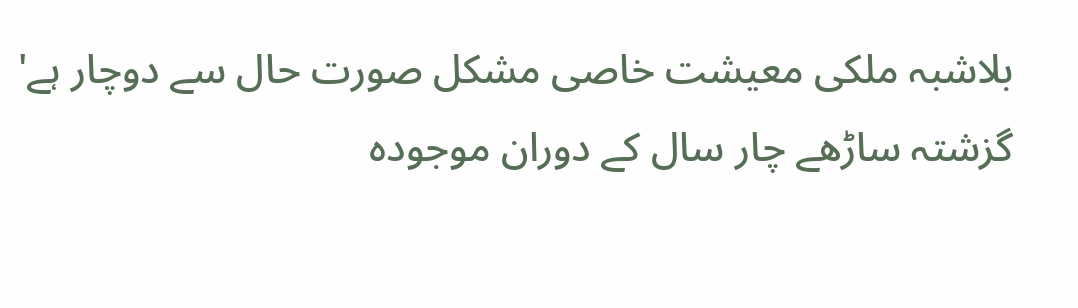بلاشبہ ملکی معیشت خاصی مشکل صورت حال سے دوچار ہے' گزشتہ ساڑھے چار سال کے دوران موجودہ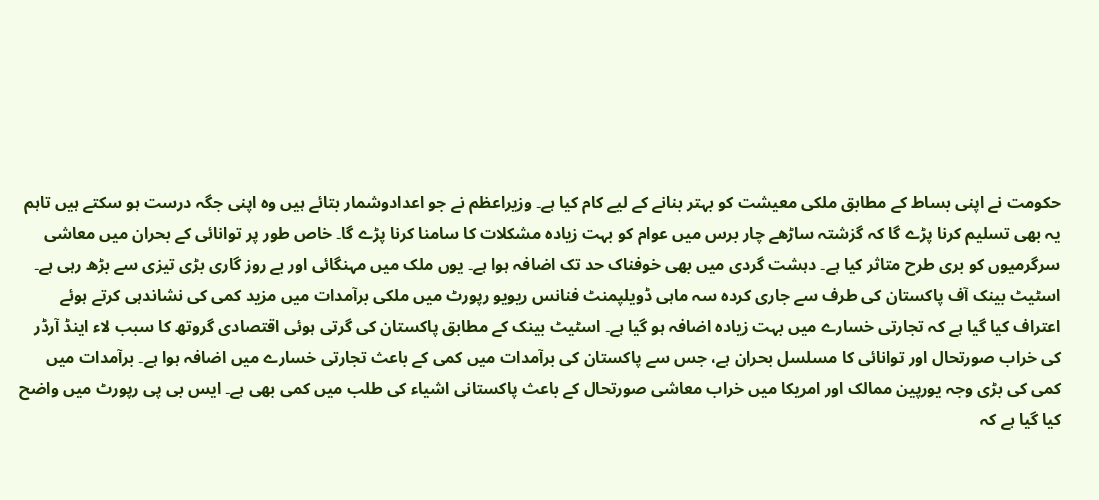حکومت نے اپنی بساط کے مطابق ملکی معیشت کو بہتر بنانے کے لیے کام کیا ہے۔ وزیراعظم نے جو اعدادوشمار بتائے ہیں وہ اپنی جگہ درست ہو سکتے ہیں تاہم یہ بھی تسلیم کرنا پڑے گا کہ گزشتہ ساڑھے چار برس میں عوام کو بہت زیادہ مشکلات کا سامنا کرنا پڑے گا۔ خاص طور پر توانائی کے بحران میں معاشی سرگرمیوں کو بری طرح متاثر کیا ہے۔ دہشت گردی میں بھی خوفناک حد تک اضافہ ہوا ہے۔ یوں ملک میں مہنگائی اور بے روز گاری بڑی تیزی سے بڑھ رہی ہے۔
اسٹیٹ بینک آف پاکستان کی طرف سے جاری کردہ سہ ماہی ڈویلپمنٹ فنانس ریویو رپورٹ میں ملکی برآمدات میں مزید کمی کی نشاندہی کرتے ہوئے اعتراف کیا گیا ہے کہ تجارتی خسارے میں بہت زیادہ اضافہ ہو گیا ہے۔ اسٹیٹ بینک کے مطابق پاکستان کی گرتی ہوئی اقتصادی گروتھ کا سبب لاء اینڈ آرڈر کی خراب صورتحال اور توانائی کا مسلسل بحران ہے، جس سے پاکستان کی برآمدات میں کمی کے باعث تجارتی خسارے میں اضافہ ہوا ہے۔ برآمدات میں کمی کی بڑی وجہ یورپین ممالک اور امریکا میں خراب معاشی صورتحال کے باعث پاکستانی اشیاء کی طلب میں کمی بھی ہے۔ ایس بی پی رپورٹ میں واضح کیا گیا ہے کہ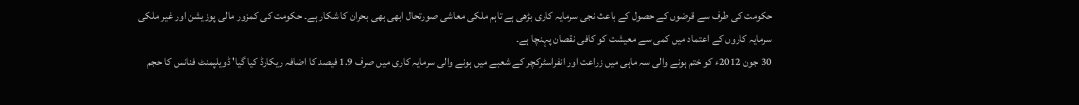حکومت کی طرف سے قرضوں کے حصول کے باعث نجی سرمایہ کاری بڑھی ہے تاہم ملکی معاشی صورتحال ابھی بھی بحران کا شکار ہے۔ حکومت کی کمزور مالی پوزیشن اور غیر ملکی سرمایہ کاروں کے اعتماد میں کمی سے معیشت کو کافی نقصان پہنچا ہے۔
30 جون 2012ء کو ختم ہونے والی سہ ماہی میں زراعت اور انفراسٹرکچر کے شعبے میں ہونے والی سرمایہ کاری میں صرف 1.9 فیصد کا اضافہ ریکارڈ کیا گیا' ڈویلپمنٹ فنانس کا حجم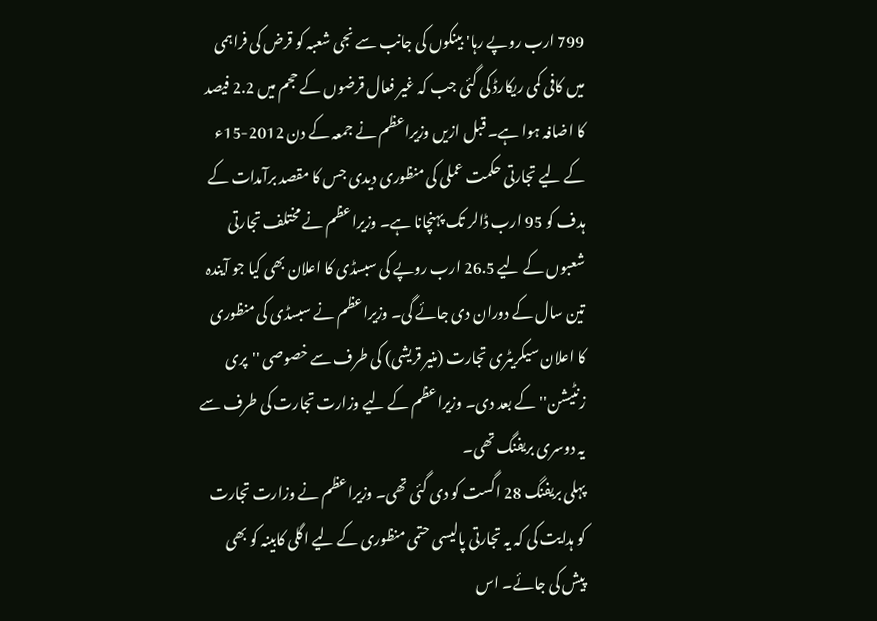799 ارب روپے رہا' بینکوں کی جانب سے نجی شعبہ کو قرض کی فراہمی میں کافی کمی ریکارڈ کی گئی جب کہ غیر فعال قرضوں کے حجم میں 2.2 فیصد کا اضافہ ہوا ہے۔ قبل ازیں وزیراعظم نے جمعہ کے دن 2012-15ء کے لیے تجارتی حکمت عملی کی منظوری دیدی جس کا مقصد برآمدات کے ہدف کو 95 ارب ڈالر تک پہنچانا ہے۔ وزیراعظم نے مختلف تجارتی شعبوں کے لیے 26.5 ارب روپے کی سبسڈی کا اعلان بھی کیا جو آیندہ تین سال کے دوران دی جائے گی۔ وزیراعظم نے سبسڈی کی منظوری کا اعلان سیکریٹری تجارت (منیر قریشی) کی طرف سے خصوصی ''پری زنٹیشن'' کے بعد دی۔ وزیراعظم کے لیے وزارت تجارت کی طرف سے یہ دوسری بریفنگ تھی۔
پہلی بریفنگ 28 اگست کو دی گئی تھی۔ وزیراعظم نے وزارت تجارت کو ہدایت کی کہ یہ تجارتی پالیسی حتمی منظوری کے لیے اگلی کابینہ کو بھی پیش کی جائے۔ اس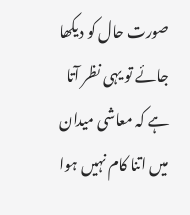صورت حال کو دیکھا جائے تو یہی نظر آتا ہے کہ معاشی میدان میں اتنا کام نہیں ہوا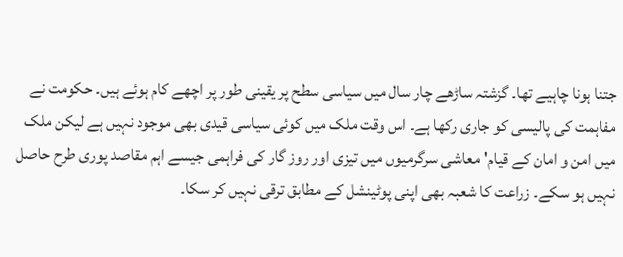جتنا ہونا چاہیے تھا۔ گزشتہ ساڑھے چار سال میں سیاسی سطح پر یقینی طور پر اچھے کام ہوئے ہیں۔ حکومت نے مفاہمت کی پالیسی کو جاری رکھا ہے۔ اس وقت ملک میں کوئی سیاسی قیدی بھی موجود نہیں ہے لیکن ملک میں امن و امان کے قیام' معاشی سرگرمیوں میں تیزی اور روز گار کی فراہمی جیسے اہم مقاصد پوری طرح حاصل نہیں ہو سکے۔ زراعت کا شعبہ بھی اپنی پوٹینشل کے مطابق ترقی نہیں کر سکا۔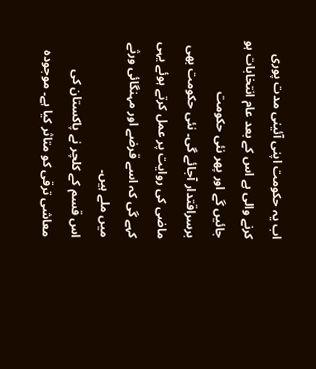اب یہ حکومت اپنی آئینی مدت پوری کرنے والی ہے اس کے بعد عام انتخابات ہو جائیں گے اور پھر نئی حکومت برسراقتدار آجائے گی۔ نئی حکومت بھی ماضی کی روایت پر عمل کرتے ہوئے یہی کہے گی کہ اسے قرضے اور مہنگائی ورثے میں ملے ہیں۔
اس قسم کے کلچر نے پاکستان کی معاشی ترقی کو متاثر کیا ہے۔ موجودہ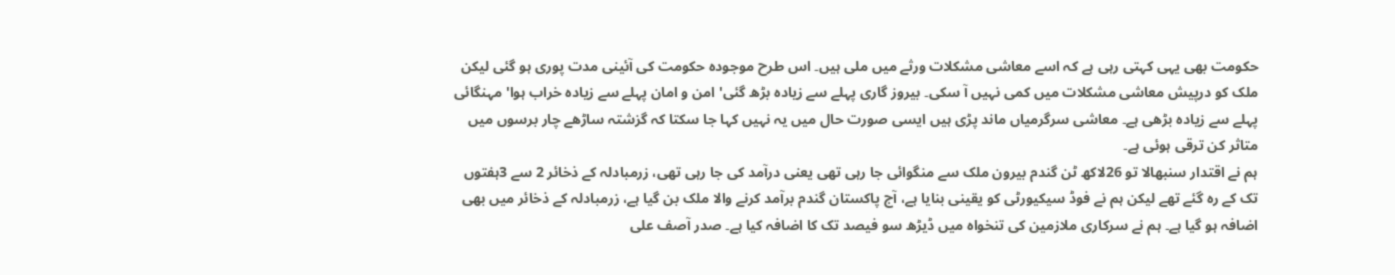حکومت بھی یہی کہتی رہی ہے کہ اسے معاشی مشکلات ورثے میں ملی ہیں۔ اس طرح موجودہ حکومت کی آئینی مدت پوری ہو گئی لیکن ملک کو درپیش معاشی مشکلات میں کمی نہیں آ سکی۔ بیروز گاری پہلے سے زیادہ بڑھ گئی' امن و امان پہلے سے زیادہ خراب ہوا' مہنگائی پہلے سے زیادہ بڑھی ہے۔ معاشی سرگرمیاں ماند پڑی ہیں ایسی صورت حال میں یہ نہیں کہا جا سکتا کہ گزشتہ ساڑھے چار برسوں میں متاثر کن ترقی ہوئی ہے۔
ہم نے اقتدار سنبھالا تو 26لاکھ ٹن گندم بیرون ملک سے منگوائی جا رہی تھی یعنی درآمد کی جا رہی تھی، زرمبادلہ کے ذخائر 2 سے 3ہفتوں تک کے رہ گئے تھے لیکن ہم نے فوڈ سیکیورٹی کو یقینی بنایا ہے، آج پاکستان گندم برآمد کرنے والا ملک بن گیا ہے، زرمبادلہ کے ذخائر میں بھی اضافہ ہو گیا ہے۔ ہم نے سرکاری ملازمین کی تنخواہ میں ڈیڑھ سو فیصد تک کا اضافہ کیا ہے۔ صدر آصف علی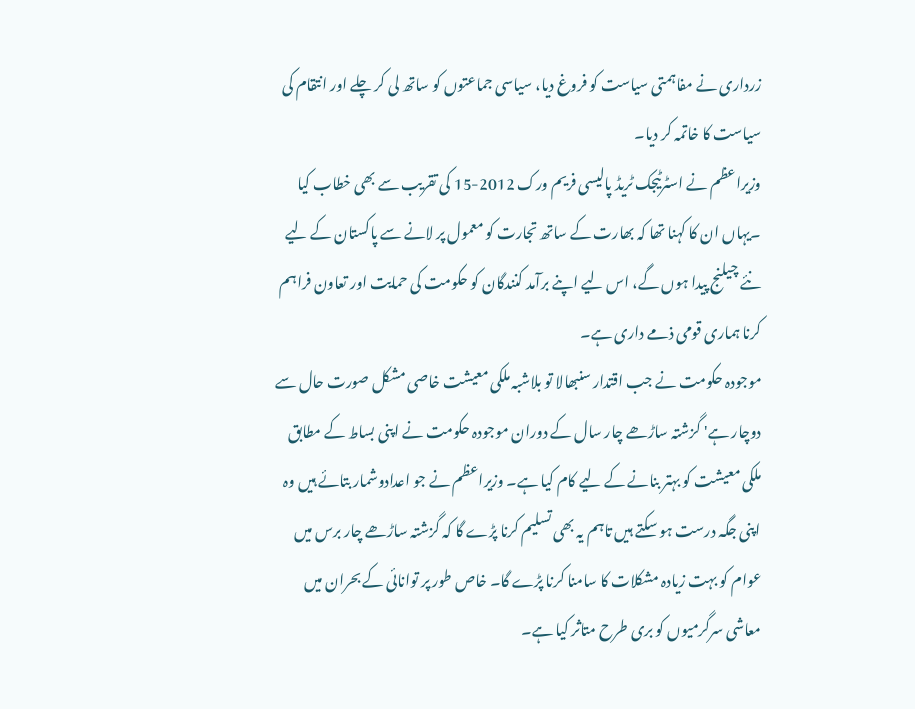زرداری نے مفاہمتی سیاست کو فروغ دیا، سیاسی جماعتوں کو ساتھ لی کر چلے اور انتقام کی سیاست کا خاتمہ کر دیا۔
وزیراعظم نے اسٹرٹیجک ٹریڈ پالیسی فریم ورک 2012-15 کی تقریب سے بھی خطاب کیا ۔یہاں ان کا کہنا تھا کہ بھارت کے ساتھ تجارت کو معمول پر لانے سے پاکستان کے لیے نئے چیلنج پیدا ہوں گے، اس لیے اپنے برآمد کنندگان کو حکومت کی حمایت اور تعاون فراہم کرنا ہماری قومی ذمے داری ہے۔
موجودہ حکومت نے جب اقتدار سنبھالا تو بلاشبہ ملکی معیشت خاصی مشکل صورت حال سے دوچار ہے' گزشتہ ساڑھے چار سال کے دوران موجودہ حکومت نے اپنی بساط کے مطابق ملکی معیشت کو بہتر بنانے کے لیے کام کیا ہے۔ وزیراعظم نے جو اعدادوشمار بتائے ہیں وہ اپنی جگہ درست ہو سکتے ہیں تاہم یہ بھی تسلیم کرنا پڑے گا کہ گزشتہ ساڑھے چار برس میں عوام کو بہت زیادہ مشکلات کا سامنا کرنا پڑے گا۔ خاص طور پر توانائی کے بحران میں معاشی سرگرمیوں کو بری طرح متاثر کیا ہے۔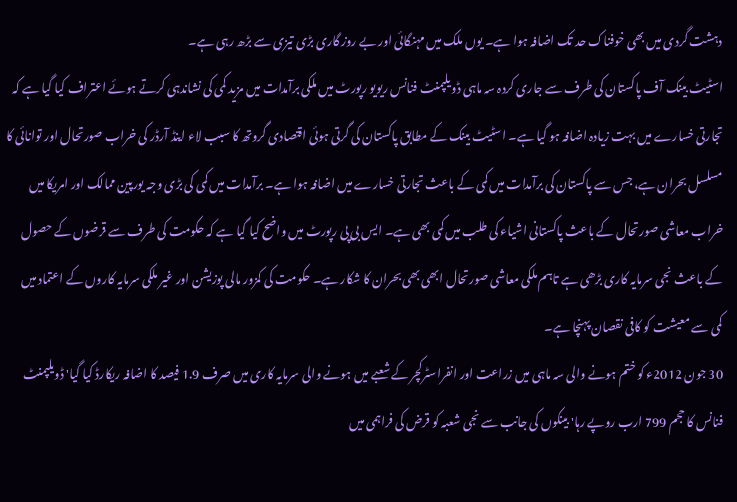دہشت گردی میں بھی خوفناک حد تک اضافہ ہوا ہے۔ یوں ملک میں مہنگائی اور بے روز گاری بڑی تیزی سے بڑھ رہی ہے۔
اسٹیٹ بینک آف پاکستان کی طرف سے جاری کردہ سہ ماہی ڈویلپمنٹ فنانس ریویو رپورٹ میں ملکی برآمدات میں مزید کمی کی نشاندہی کرتے ہوئے اعتراف کیا گیا ہے کہ تجارتی خسارے میں بہت زیادہ اضافہ ہو گیا ہے۔ اسٹیٹ بینک کے مطابق پاکستان کی گرتی ہوئی اقتصادی گروتھ کا سبب لاء اینڈ آرڈر کی خراب صورتحال اور توانائی کا مسلسل بحران ہے، جس سے پاکستان کی برآمدات میں کمی کے باعث تجارتی خسارے میں اضافہ ہوا ہے۔ برآمدات میں کمی کی بڑی وجہ یورپین ممالک اور امریکا میں خراب معاشی صورتحال کے باعث پاکستانی اشیاء کی طلب میں کمی بھی ہے۔ ایس بی پی رپورٹ میں واضح کیا گیا ہے کہ حکومت کی طرف سے قرضوں کے حصول کے باعث نجی سرمایہ کاری بڑھی ہے تاہم ملکی معاشی صورتحال ابھی بھی بحران کا شکار ہے۔ حکومت کی کمزور مالی پوزیشن اور غیر ملکی سرمایہ کاروں کے اعتماد میں کمی سے معیشت کو کافی نقصان پہنچا ہے۔
30 جون 2012ء کو ختم ہونے والی سہ ماہی میں زراعت اور انفراسٹرکچر کے شعبے میں ہونے والی سرمایہ کاری میں صرف 1.9 فیصد کا اضافہ ریکارڈ کیا گیا' ڈویلپمنٹ فنانس کا حجم 799 ارب روپے رہا' بینکوں کی جانب سے نجی شعبہ کو قرض کی فراہمی میں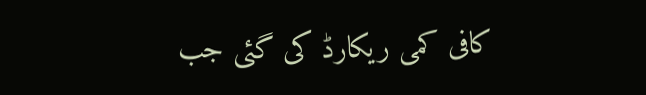کافی کمی ریکارڈ کی گئی جب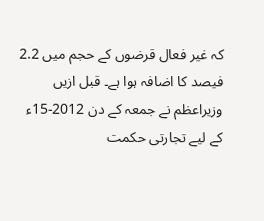کہ غیر فعال قرضوں کے حجم میں 2.2 فیصد کا اضافہ ہوا ہے۔ قبل ازیں وزیراعظم نے جمعہ کے دن 2012-15ء کے لیے تجارتی حکمت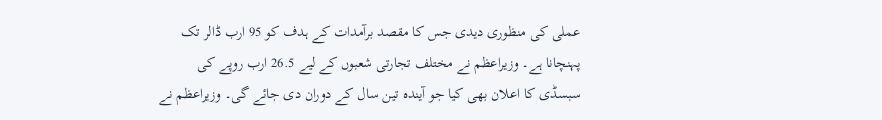عملی کی منظوری دیدی جس کا مقصد برآمدات کے ہدف کو 95 ارب ڈالر تک پہنچانا ہے۔ وزیراعظم نے مختلف تجارتی شعبوں کے لیے 26.5 ارب روپے کی سبسڈی کا اعلان بھی کیا جو آیندہ تین سال کے دوران دی جائے گی۔ وزیراعظم نے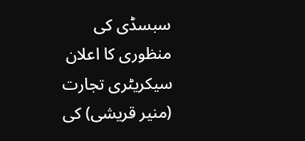سبسڈی کی منظوری کا اعلان سیکریٹری تجارت (منیر قریشی) کی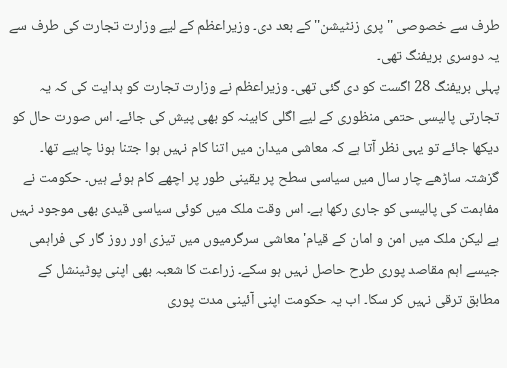طرف سے خصوصی ''پری زنٹیشن'' کے بعد دی۔ وزیراعظم کے لیے وزارت تجارت کی طرف سے یہ دوسری بریفنگ تھی۔
پہلی بریفنگ 28 اگست کو دی گئی تھی۔ وزیراعظم نے وزارت تجارت کو ہدایت کی کہ یہ تجارتی پالیسی حتمی منظوری کے لیے اگلی کابینہ کو بھی پیش کی جائے۔ اس صورت حال کو دیکھا جائے تو یہی نظر آتا ہے کہ معاشی میدان میں اتنا کام نہیں ہوا جتنا ہونا چاہیے تھا۔ گزشتہ ساڑھے چار سال میں سیاسی سطح پر یقینی طور پر اچھے کام ہوئے ہیں۔ حکومت نے مفاہمت کی پالیسی کو جاری رکھا ہے۔ اس وقت ملک میں کوئی سیاسی قیدی بھی موجود نہیں ہے لیکن ملک میں امن و امان کے قیام' معاشی سرگرمیوں میں تیزی اور روز گار کی فراہمی جیسے اہم مقاصد پوری طرح حاصل نہیں ہو سکے۔ زراعت کا شعبہ بھی اپنی پوٹینشل کے مطابق ترقی نہیں کر سکا۔ اب یہ حکومت اپنی آئینی مدت پوری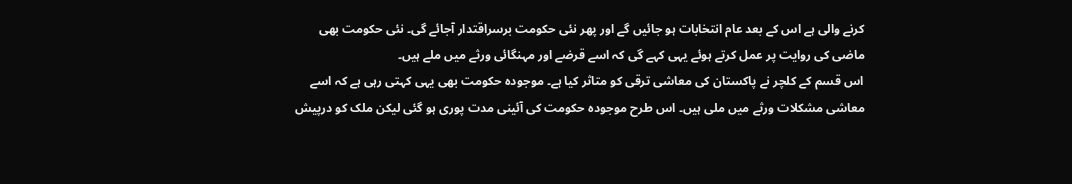کرنے والی ہے اس کے بعد عام انتخابات ہو جائیں گے اور پھر نئی حکومت برسراقتدار آجائے گی۔ نئی حکومت بھی ماضی کی روایت پر عمل کرتے ہوئے یہی کہے گی کہ اسے قرضے اور مہنگائی ورثے میں ملے ہیں۔
اس قسم کے کلچر نے پاکستان کی معاشی ترقی کو متاثر کیا ہے۔ موجودہ حکومت بھی یہی کہتی رہی ہے کہ اسے معاشی مشکلات ورثے میں ملی ہیں۔ اس طرح موجودہ حکومت کی آئینی مدت پوری ہو گئی لیکن ملک کو درپیش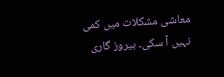معاشی مشکلات میں کمی نہیں آ سکی۔ بیروز گاری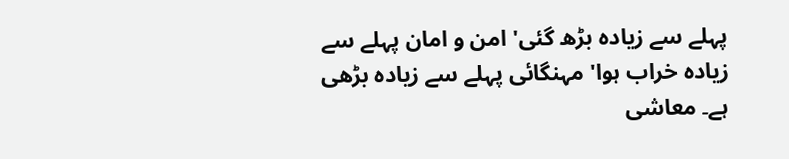پہلے سے زیادہ بڑھ گئی' امن و امان پہلے سے زیادہ خراب ہوا' مہنگائی پہلے سے زیادہ بڑھی ہے۔ معاشی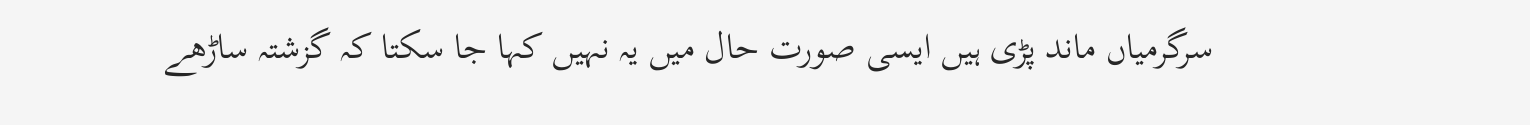سرگرمیاں ماند پڑی ہیں ایسی صورت حال میں یہ نہیں کہا جا سکتا کہ گزشتہ ساڑھے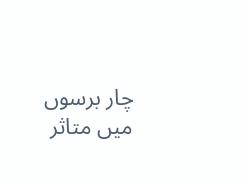چار برسوں میں متاثر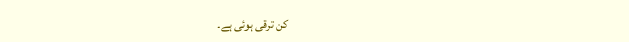کن ترقی ہوئی ہے۔